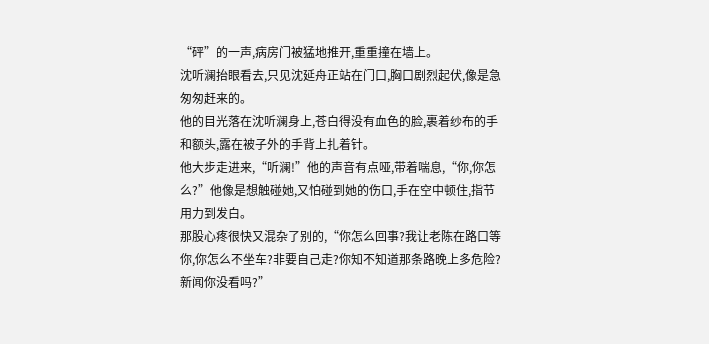“砰”的一声,病房门被猛地推开,重重撞在墙上。
沈听澜抬眼看去,只见沈延舟正站在门口,胸口剧烈起伏,像是急匆匆赶来的。
他的目光落在沈听澜身上,苍白得没有血色的脸,裹着纱布的手和额头,露在被子外的手背上扎着针。
他大步走进来,“听澜!”他的声音有点哑,带着喘息,“你,你怎么?”他像是想触碰她,又怕碰到她的伤口,手在空中顿住,指节用力到发白。
那股心疼很快又混杂了别的,“你怎么回事?我让老陈在路口等你,你怎么不坐车?非要自己走?你知不知道那条路晚上多危险?新闻你没看吗?”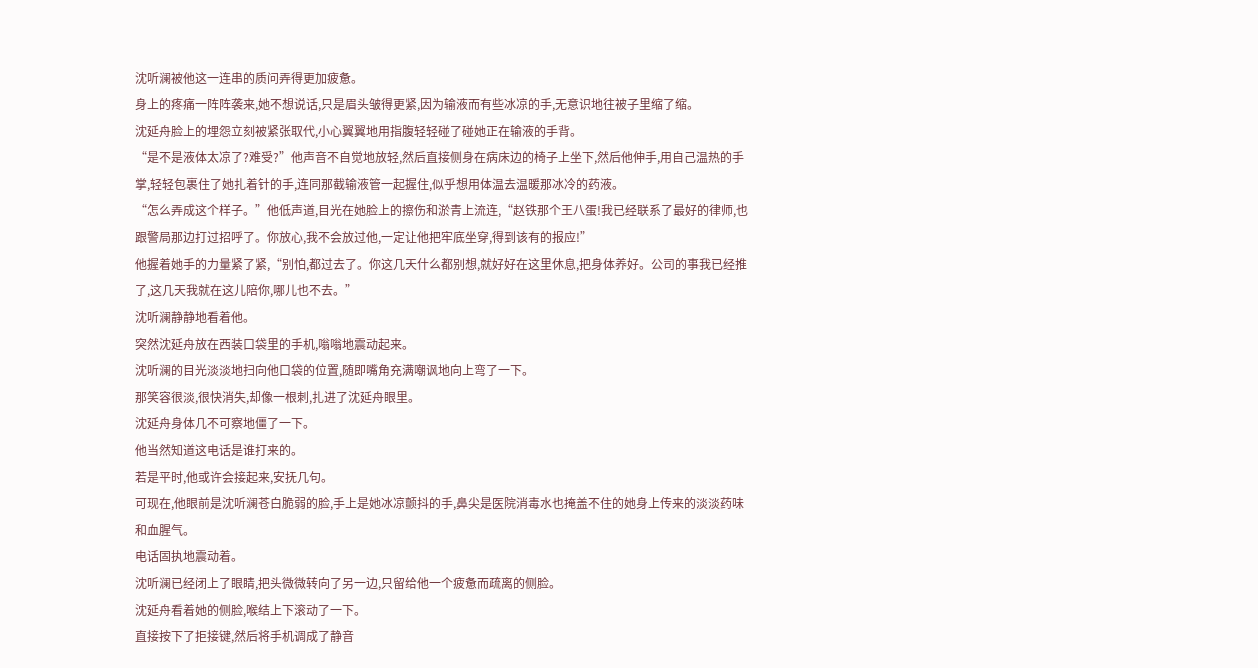沈听澜被他这一连串的质问弄得更加疲惫。
身上的疼痛一阵阵袭来,她不想说话,只是眉头皱得更紧,因为输液而有些冰凉的手,无意识地往被子里缩了缩。
沈延舟脸上的埋怨立刻被紧张取代,小心翼翼地用指腹轻轻碰了碰她正在输液的手背。
“是不是液体太凉了?难受?”他声音不自觉地放轻,然后直接侧身在病床边的椅子上坐下,然后他伸手,用自己温热的手掌,轻轻包裹住了她扎着针的手,连同那截输液管一起握住,似乎想用体温去温暖那冰冷的药液。
“怎么弄成这个样子。”他低声道,目光在她脸上的擦伤和淤青上流连,“赵铁那个王八蛋!我已经联系了最好的律师,也跟警局那边打过招呼了。你放心,我不会放过他,一定让他把牢底坐穿,得到该有的报应!”
他握着她手的力量紧了紧,“别怕,都过去了。你这几天什么都别想,就好好在这里休息,把身体养好。公司的事我已经推了,这几天我就在这儿陪你,哪儿也不去。”
沈听澜静静地看着他。
突然沈延舟放在西装口袋里的手机,嗡嗡地震动起来。
沈听澜的目光淡淡地扫向他口袋的位置,随即嘴角充满嘲讽地向上弯了一下。
那笑容很淡,很快消失,却像一根刺,扎进了沈延舟眼里。
沈延舟身体几不可察地僵了一下。
他当然知道这电话是谁打来的。
若是平时,他或许会接起来,安抚几句。
可现在,他眼前是沈听澜苍白脆弱的脸,手上是她冰凉颤抖的手,鼻尖是医院消毒水也掩盖不住的她身上传来的淡淡药味和血腥气。
电话固执地震动着。
沈听澜已经闭上了眼睛,把头微微转向了另一边,只留给他一个疲惫而疏离的侧脸。
沈延舟看着她的侧脸,喉结上下滚动了一下。
直接按下了拒接键,然后将手机调成了静音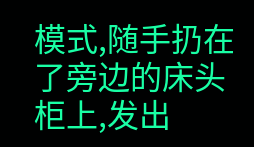模式,随手扔在了旁边的床头柜上,发出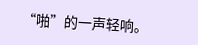“啪”的一声轻响。